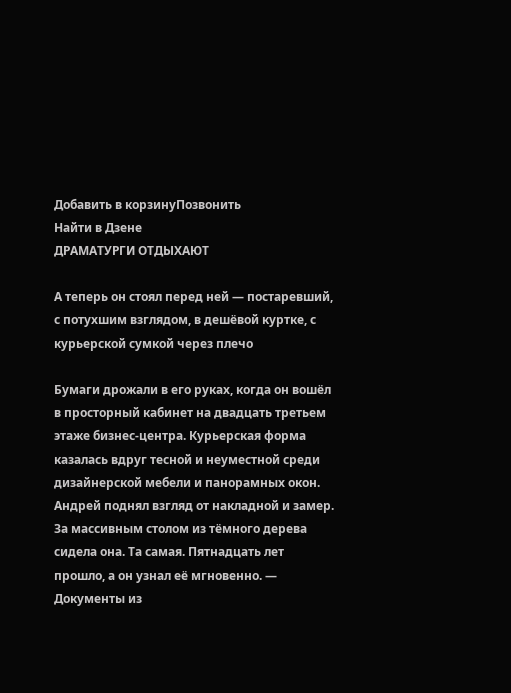Добавить в корзинуПозвонить
Найти в Дзене
ДРАМАТУРГИ ОТДЫХАЮТ

А теперь он стоял перед ней — постаревший, с потухшим взглядом, в дешёвой куртке, с курьерской сумкой через плечо

Бумаги дрожали в его руках, когда он вошёл в просторный кабинет на двадцать третьем этаже бизнес-центра. Курьерская форма казалась вдруг тесной и неуместной среди дизайнерской мебели и панорамных окон. Андрей поднял взгляд от накладной и замер. За массивным столом из тёмного дерева сидела она. Та самая. Пятнадцать лет прошло, а он узнал её мгновенно. — Документы из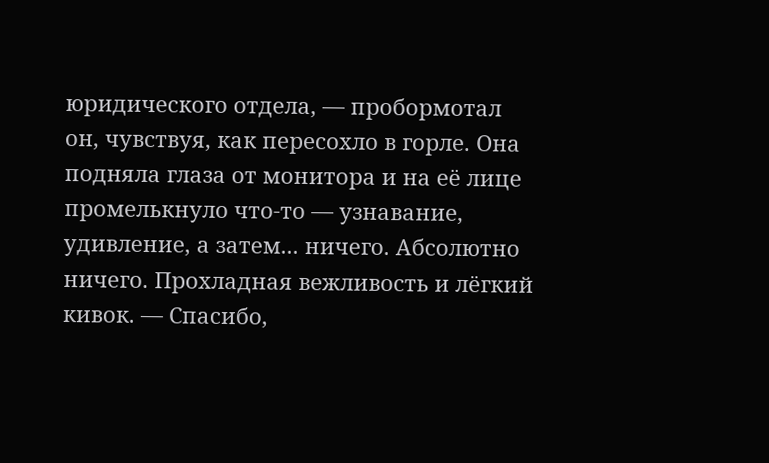юридического отдела, — пробормотал он, чувствуя, как пересохло в горле. Она подняла глаза от монитора и на её лице промелькнуло что-то — узнавание, удивление, а затем... ничего. Абсолютно ничего. Прохладная вежливость и лёгкий кивок. — Спасибо,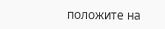положите на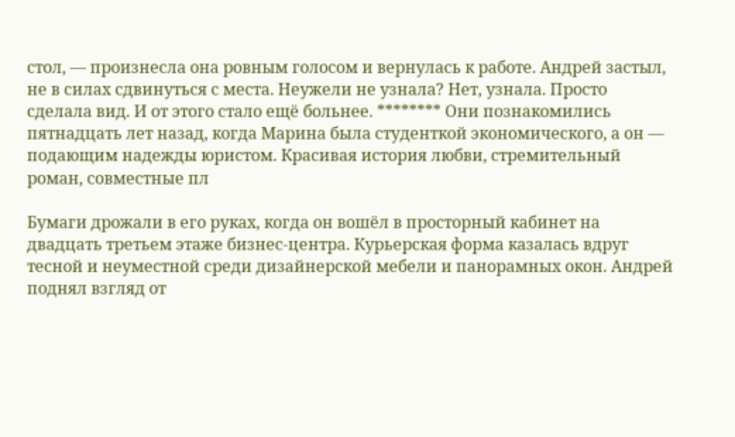стол, — произнесла она ровным голосом и вернулась к работе. Андрей застыл, не в силах сдвинуться с места. Неужели не узнала? Нет, узнала. Просто сделала вид. И от этого стало ещё больнее. ******** Они познакомились пятнадцать лет назад, когда Марина была студенткой экономического, а он — подающим надежды юристом. Красивая история любви, стремительный роман, совместные пл

Бумаги дрожали в его руках, когда он вошёл в просторный кабинет на двадцать третьем этаже бизнес-центра. Курьерская форма казалась вдруг тесной и неуместной среди дизайнерской мебели и панорамных окон. Андрей поднял взгляд от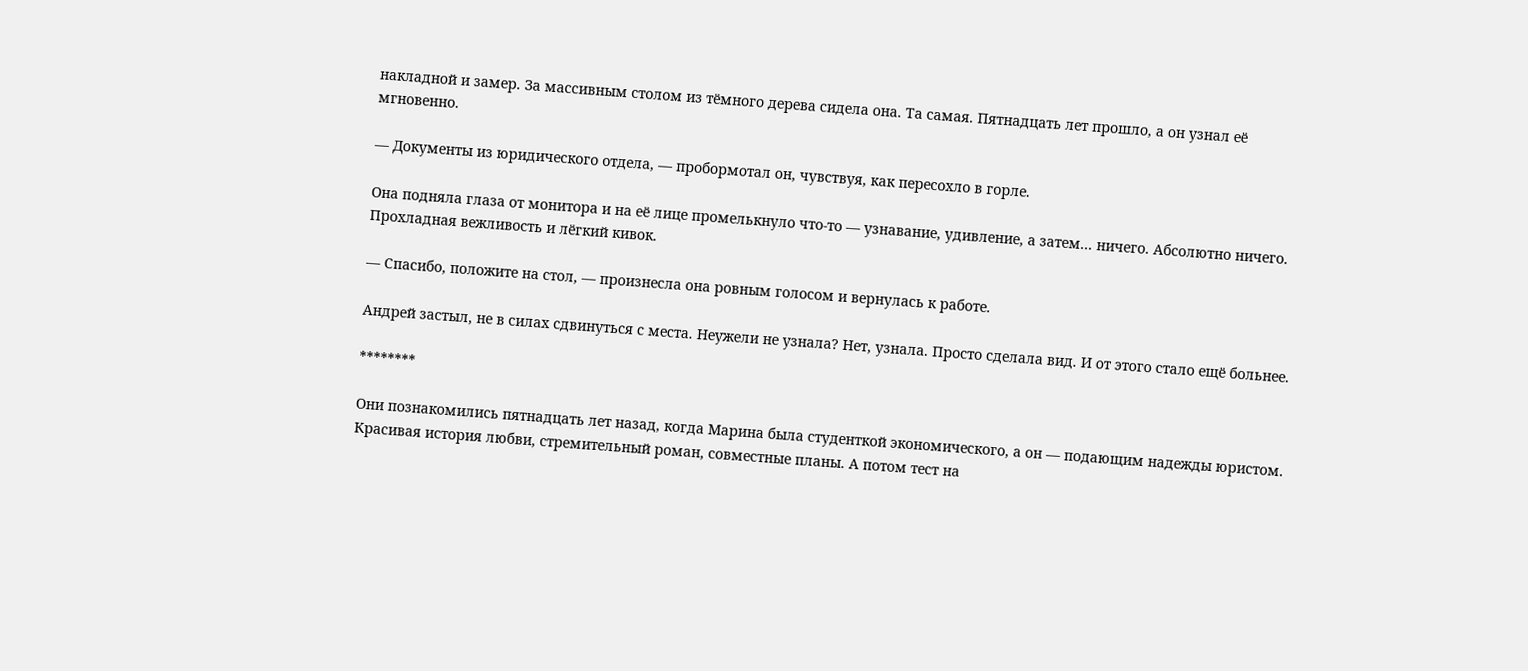накладной и замер. За массивным столом из тёмного дерева сидела она. Та самая. Пятнадцать лет прошло, а он узнал её мгновенно.

— Документы из юридического отдела, — пробормотал он, чувствуя, как пересохло в горле.

Она подняла глаза от монитора и на её лице промелькнуло что-то — узнавание, удивление, а затем... ничего. Абсолютно ничего. Прохладная вежливость и лёгкий кивок.

— Спасибо, положите на стол, — произнесла она ровным голосом и вернулась к работе.

Андрей застыл, не в силах сдвинуться с места. Неужели не узнала? Нет, узнала. Просто сделала вид. И от этого стало ещё больнее.

********

Они познакомились пятнадцать лет назад, когда Марина была студенткой экономического, а он — подающим надежды юристом. Красивая история любви, стремительный роман, совместные планы. А потом тест на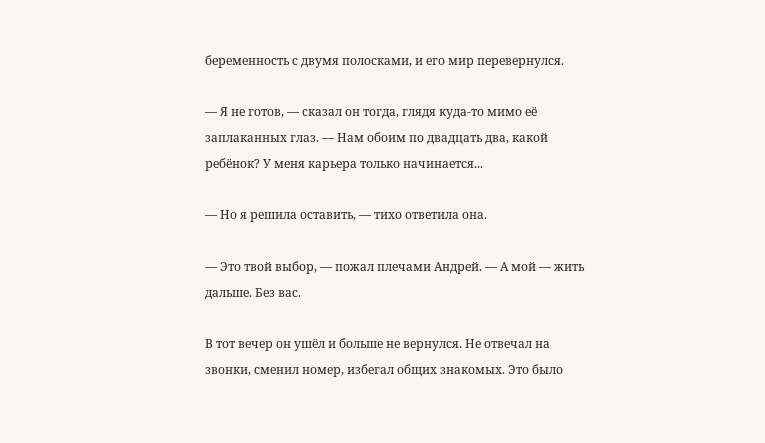беременность с двумя полосками, и его мир перевернулся.

— Я не готов, — сказал он тогда, глядя куда-то мимо её заплаканных глаз. — Нам обоим по двадцать два, какой ребёнок? У меня карьера только начинается...

— Но я решила оставить, — тихо ответила она.

— Это твой выбор, — пожал плечами Андрей. — А мой — жить дальше. Без вас.

В тот вечер он ушёл и больше не вернулся. Не отвечал на звонки, сменил номер, избегал общих знакомых. Это было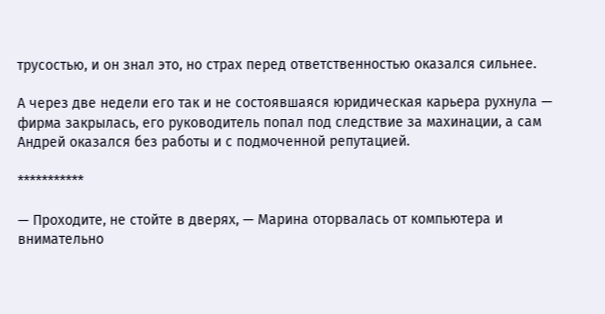трусостью, и он знал это, но страх перед ответственностью оказался сильнее.

А через две недели его так и не состоявшаяся юридическая карьера рухнула — фирма закрылась, его руководитель попал под следствие за махинации, а сам Андрей оказался без работы и с подмоченной репутацией.

***********

— Проходите, не стойте в дверях, — Марина оторвалась от компьютера и внимательно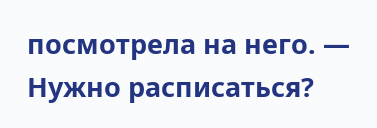посмотрела на него. — Нужно расписаться?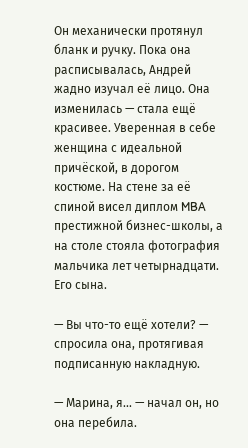Он механически протянул бланк и ручку. Пока она расписывалась, Андрей жадно изучал её лицо. Она изменилась — стала ещё красивее. Уверенная в себе женщина с идеальной причёской, в дорогом костюме. На стене за её спиной висел диплом MBA престижной бизнес-школы, а на столе стояла фотография мальчика лет четырнадцати. Его сына.

— Вы что-то ещё хотели? — спросила она, протягивая подписанную накладную.

— Марина, я... — начал он, но она перебила.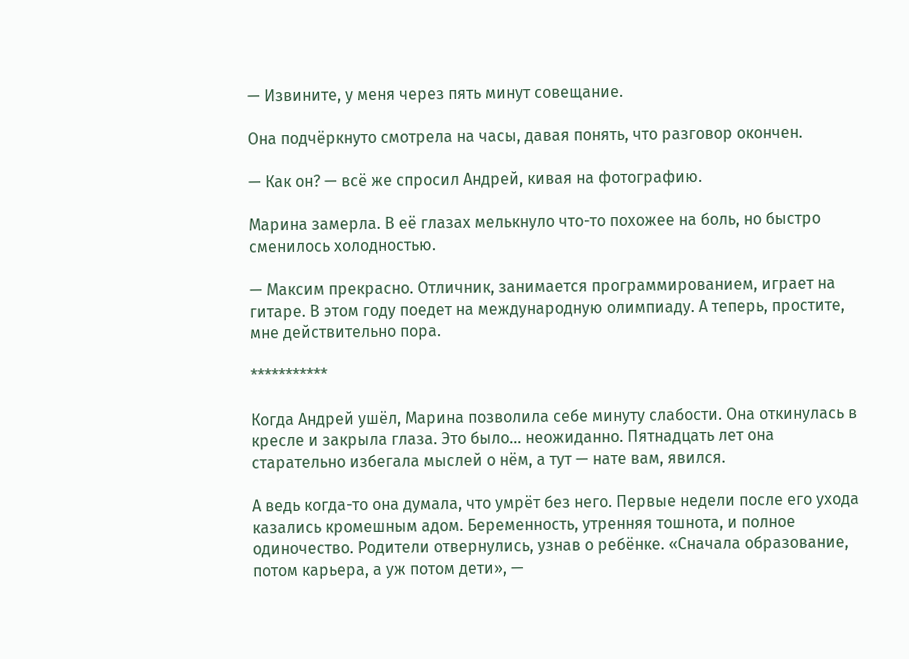— Извините, у меня через пять минут совещание.

Она подчёркнуто смотрела на часы, давая понять, что разговор окончен.

— Как он? — всё же спросил Андрей, кивая на фотографию.

Марина замерла. В её глазах мелькнуло что-то похожее на боль, но быстро сменилось холодностью.

— Максим прекрасно. Отличник, занимается программированием, играет на гитаре. В этом году поедет на международную олимпиаду. А теперь, простите, мне действительно пора.

***********

Когда Андрей ушёл, Марина позволила себе минуту слабости. Она откинулась в кресле и закрыла глаза. Это было... неожиданно. Пятнадцать лет она старательно избегала мыслей о нём, а тут — нате вам, явился.

А ведь когда-то она думала, что умрёт без него. Первые недели после его ухода казались кромешным адом. Беременность, утренняя тошнота, и полное одиночество. Родители отвернулись, узнав о ребёнке. «Сначала образование, потом карьера, а уж потом дети», —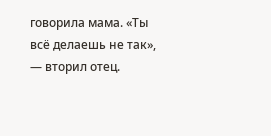говорила мама. «Ты всё делаешь не так», — вторил отец.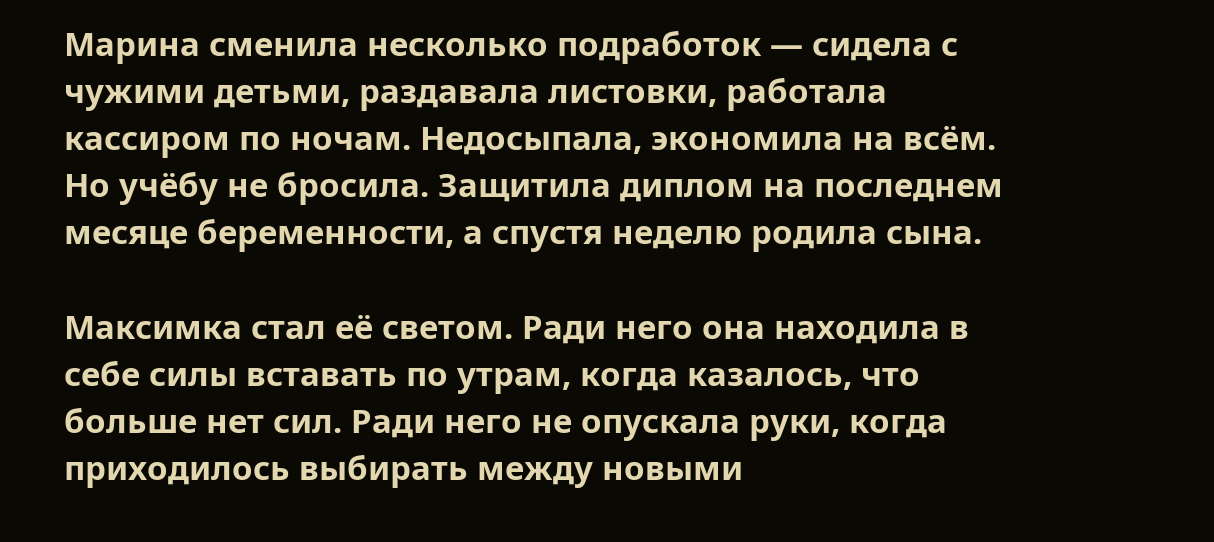Марина сменила несколько подработок — сидела с чужими детьми, раздавала листовки, работала кассиром по ночам. Недосыпала, экономила на всём. Но учёбу не бросила. Защитила диплом на последнем месяце беременности, а спустя неделю родила сына.

Максимка стал её светом. Ради него она находила в себе силы вставать по утрам, когда казалось, что больше нет сил. Ради него не опускала руки, когда приходилось выбирать между новыми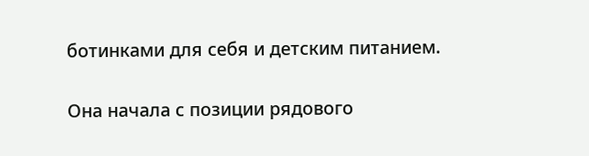ботинками для себя и детским питанием.

Она начала с позиции рядового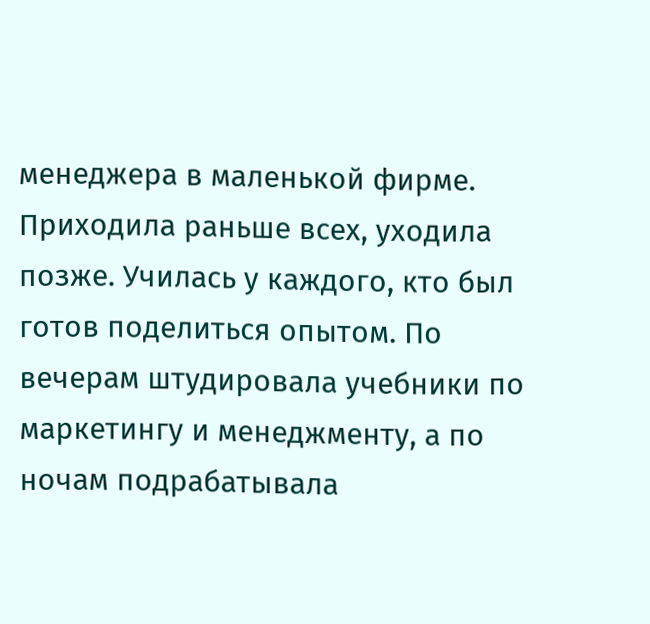менеджера в маленькой фирме. Приходила раньше всех, уходила позже. Училась у каждого, кто был готов поделиться опытом. По вечерам штудировала учебники по маркетингу и менеджменту, а по ночам подрабатывала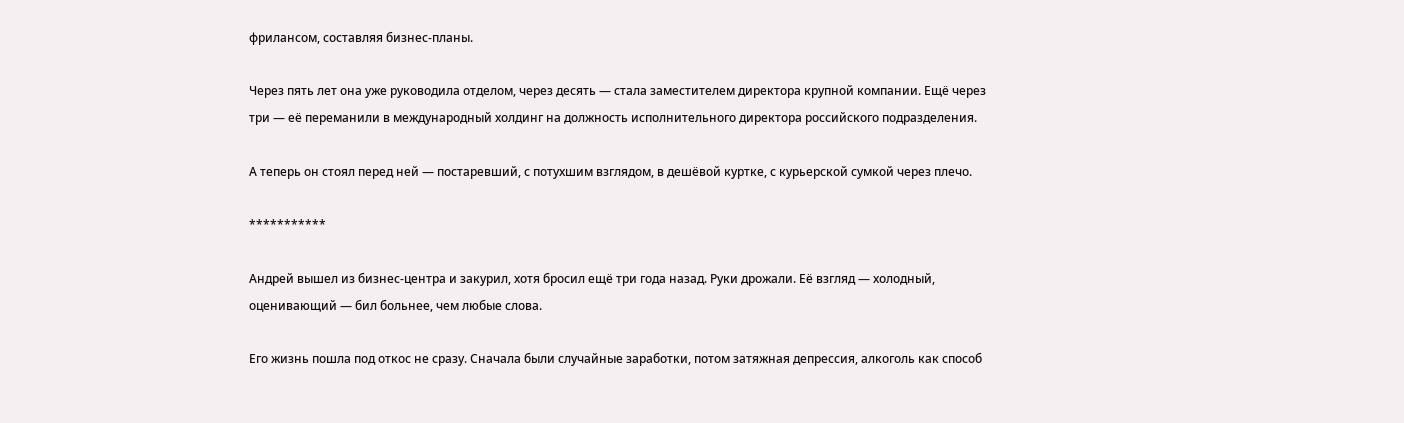фрилансом, составляя бизнес-планы.

Через пять лет она уже руководила отделом, через десять — стала заместителем директора крупной компании. Ещё через три — её переманили в международный холдинг на должность исполнительного директора российского подразделения.

А теперь он стоял перед ней — постаревший, с потухшим взглядом, в дешёвой куртке, с курьерской сумкой через плечо.

***********

Андрей вышел из бизнес-центра и закурил, хотя бросил ещё три года назад. Руки дрожали. Её взгляд — холодный, оценивающий — бил больнее, чем любые слова.

Его жизнь пошла под откос не сразу. Сначала были случайные заработки, потом затяжная депрессия, алкоголь как способ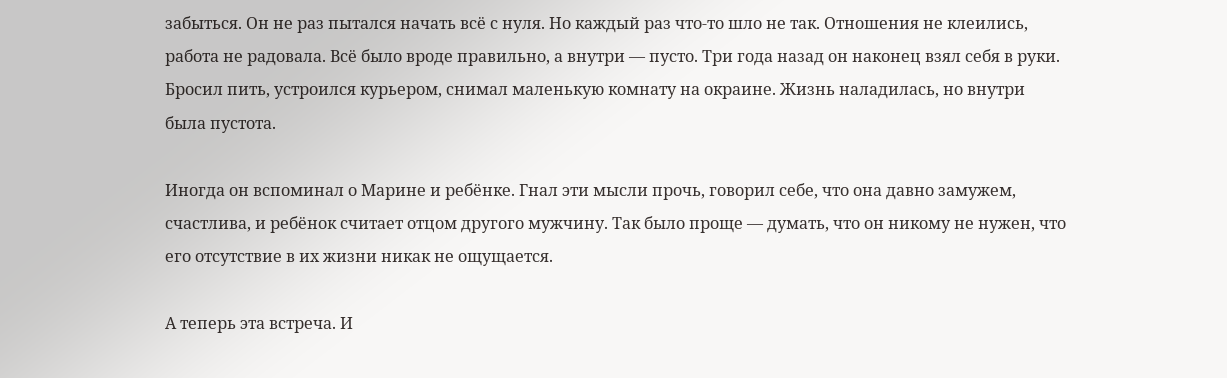забыться. Он не раз пытался начать всё с нуля. Но каждый раз что-то шло не так. Отношения не клеились, работа не радовала. Всё было вроде правильно, а внутри — пусто. Три года назад он наконец взял себя в руки. Бросил пить, устроился курьером, снимал маленькую комнату на окраине. Жизнь наладилась, но внутри была пустота.

Иногда он вспоминал о Марине и ребёнке. Гнал эти мысли прочь, говорил себе, что она давно замужем, счастлива, и ребёнок считает отцом другого мужчину. Так было проще — думать, что он никому не нужен, что его отсутствие в их жизни никак не ощущается.

А теперь эта встреча. И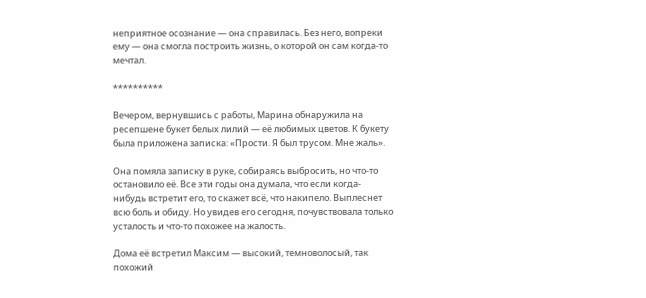неприятное осознание — она справилась. Без него, вопреки ему — она смогла построить жизнь, о которой он сам когда-то мечтал.

**********

Вечером, вернувшись с работы, Марина обнаружила на ресепшене букет белых лилий — её любимых цветов. К букету была приложена записка: «Прости. Я был трусом. Мне жаль».

Она помяла записку в руке, собираясь выбросить, но что-то остановило её. Все эти годы она думала, что если когда-нибудь встретит его, то скажет всё, что накипело. Выплеснет всю боль и обиду. Но увидев его сегодня, почувствовала только усталость и что-то похожее на жалость.

Дома её встретил Максим — высокий, темноволосый, так похожий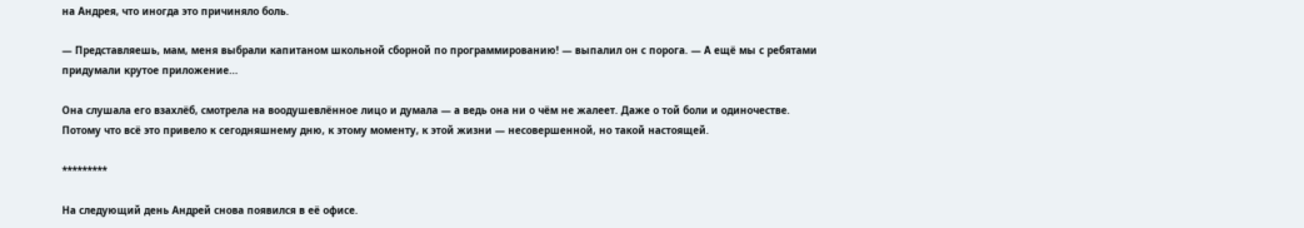на Андрея, что иногда это причиняло боль.

— Представляешь, мам, меня выбрали капитаном школьной сборной по программированию! — выпалил он с порога. — А ещё мы с ребятами придумали крутое приложение...

Она слушала его взахлёб, смотрела на воодушевлённое лицо и думала — а ведь она ни о чём не жалеет. Даже о той боли и одиночестве. Потому что всё это привело к сегодняшнему дню, к этому моменту, к этой жизни — несовершенной, но такой настоящей.

*********

На следующий день Андрей снова появился в её офисе.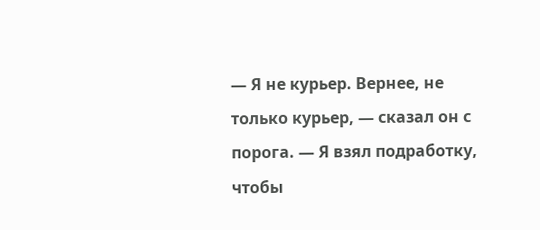— Я не курьер. Вернее, не только курьер, — сказал он с порога. — Я взял подработку, чтобы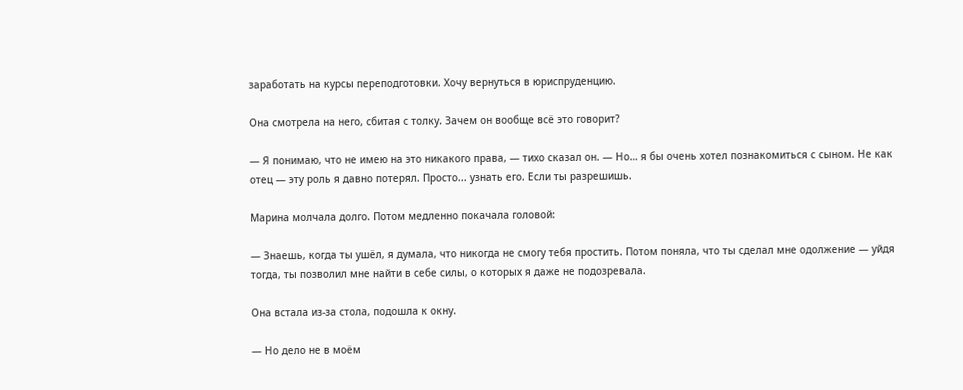заработать на курсы переподготовки. Хочу вернуться в юриспруденцию.

Она смотрела на него, сбитая с толку. Зачем он вообще всё это говорит?

— Я понимаю, что не имею на это никакого права, — тихо сказал он. — Но… я бы очень хотел познакомиться с сыном. Не как отец — эту роль я давно потерял. Просто... узнать его. Если ты разрешишь.

Марина молчала долго. Потом медленно покачала головой:

— Знаешь, когда ты ушёл, я думала, что никогда не смогу тебя простить. Потом поняла, что ты сделал мне одолжение — уйдя тогда, ты позволил мне найти в себе силы, о которых я даже не подозревала.

Она встала из-за стола, подошла к окну.

— Но дело не в моём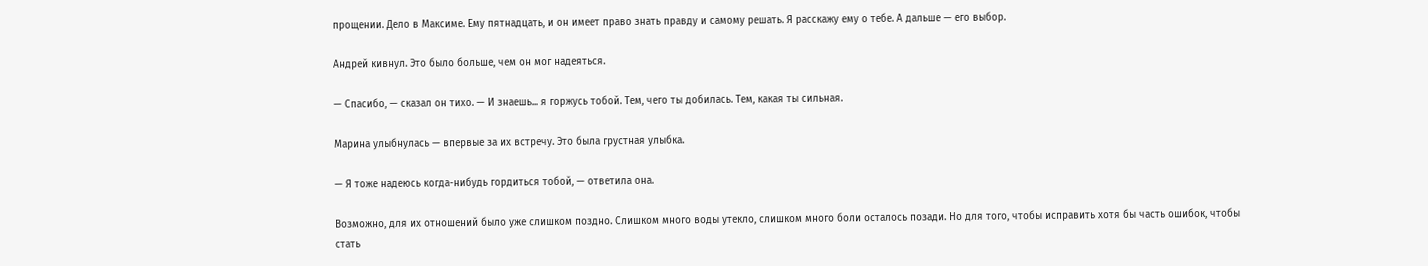прощении. Дело в Максиме. Ему пятнадцать, и он имеет право знать правду и самому решать. Я расскажу ему о тебе. А дальше — его выбор.

Андрей кивнул. Это было больше, чем он мог надеяться.

— Спасибо, — сказал он тихо. — И знаешь... я горжусь тобой. Тем, чего ты добилась. Тем, какая ты сильная.

Марина улыбнулась — впервые за их встречу. Это была грустная улыбка.

— Я тоже надеюсь когда-нибудь гордиться тобой, — ответила она.

Возможно, для их отношений было уже слишком поздно. Слишком много воды утекло, слишком много боли осталось позади. Но для того, чтобы исправить хотя бы часть ошибок, чтобы стать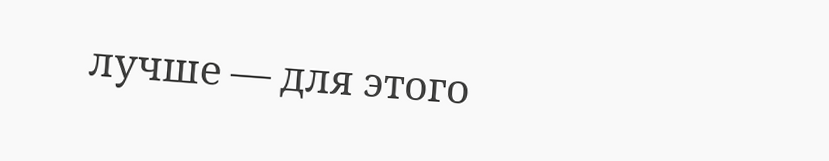лучше — для этого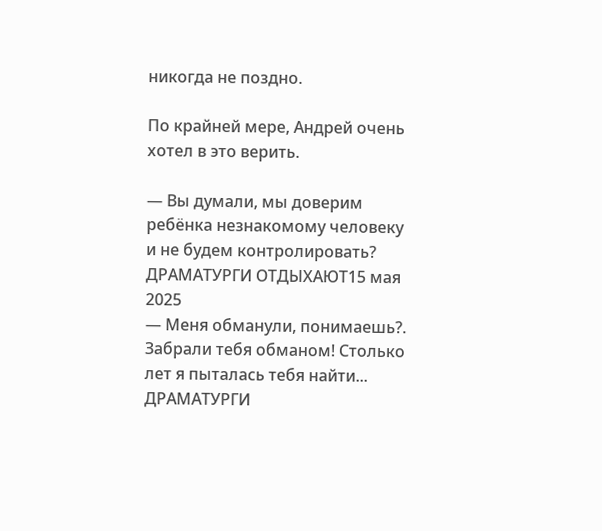никогда не поздно.

По крайней мере, Андрей очень хотел в это верить.

— Вы думали, мы доверим ребёнка незнакомому человеку и не будем контролировать?
ДРАМАТУРГИ ОТДЫХАЮТ15 мая 2025
— Меня обманули, понимаешь?. Забрали тебя обманом! Столько лет я пыталась тебя найти...
ДРАМАТУРГИ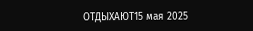ОТДЫХАЮТ15 мая 2025